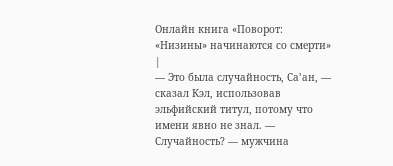Онлайн книга «Поворот: «Низины» начинаются со смерти»
|
— Это была случайность, Са’ан, — сказал Кэл, использовав эльфийский титул, потому что имени явно не знал. — Случайность? — мужчина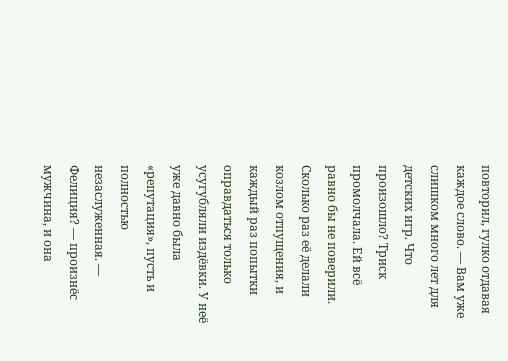повторил, гулко отдавая каждое слово. — Вам уже слишком много лет для детских игр. Что произошло? Триск промолчала. Ей всё равно бы не поверили. Сколько раз её делали козлом отпущения, и каждый раз попытки оправдаться только усугубляли издёвки. У неё уже давно была «репутация», пусть и полностью незаслуженная. — Фелиция? — произнёс мужчина, и она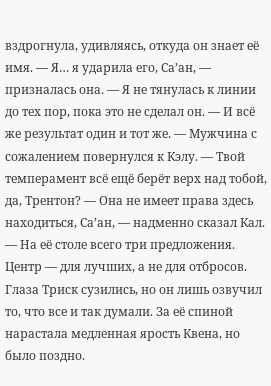вздрогнула, удивляясь, откуда он знает её имя. — Я… я ударила его, Са’ан, — призналась она. — Я не тянулась к линии до тех пор, пока это не сделал он. — И всё же результат один и тот же. — Мужчина с сожалением повернулся к Кэлу. — Твой темперамент всё ещё берёт верх над тобой, да, Трентон? — Она не имеет права здесь находиться, Са’ан, — надменно сказал Кал. — На её столе всего три предложения. Центр — для лучших, а не для отбросов. Глаза Триск сузились, но он лишь озвучил то, что все и так думали. За её спиной нарастала медленная ярость Квена, но было поздно.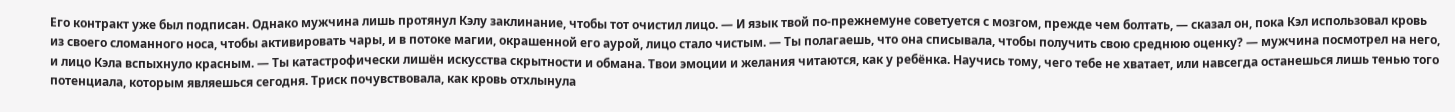Его контракт уже был подписан. Однако мужчина лишь протянул Кэлу заклинание, чтобы тот очистил лицо. — И язык твой по-прежнемуне советуется с мозгом, прежде чем болтать, — сказал он, пока Кэл использовал кровь из своего сломанного носа, чтобы активировать чары, и в потоке магии, окрашенной его аурой, лицо стало чистым. — Ты полагаешь, что она списывала, чтобы получить свою среднюю оценку? — мужчина посмотрел на него, и лицо Кэла вспыхнуло красным. — Ты катастрофически лишён искусства скрытности и обмана. Твои эмоции и желания читаются, как у ребёнка. Научись тому, чего тебе не хватает, или навсегда останешься лишь тенью того потенциала, которым являешься сегодня. Триск почувствовала, как кровь отхлынула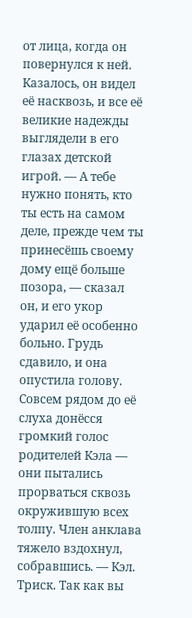от лица, когда он повернулся к ней. Казалось, он видел её насквозь, и все её великие надежды выглядели в его глазах детской игрой. — А тебе нужно понять, кто ты есть на самом деле, прежде чем ты принесёшь своему дому ещё больше позора, — сказал он, и его укор ударил её особенно больно. Грудь сдавило, и она опустила голову. Совсем рядом до её слуха донёсся громкий голос родителей Кэла — они пытались прорваться сквозь окружившую всех толпу. Член анклава тяжело вздохнул, собравшись. — Кэл. Триск. Так как вы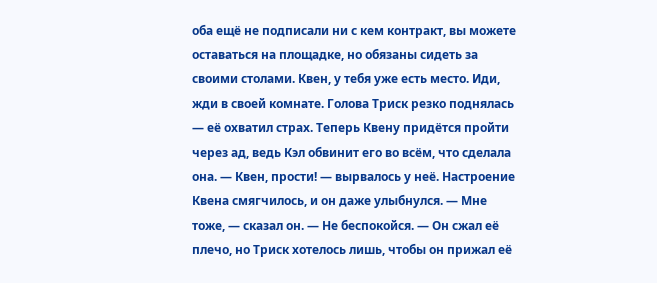оба ещё не подписали ни с кем контракт, вы можете оставаться на площадке, но обязаны сидеть за своими столами. Квен, у тебя уже есть место. Иди, жди в своей комнате. Голова Триск резко поднялась — её охватил страх. Теперь Квену придётся пройти через ад, ведь Кэл обвинит его во всём, что сделала она. — Квен, прости! — вырвалось у неё. Настроение Квена смягчилось, и он даже улыбнулся. — Мне тоже, — сказал он. — Не беспокойся. — Он сжал её плечо, но Триск хотелось лишь, чтобы он прижал её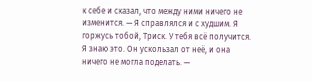к себе и сказал, что между ними ничего не изменится. — Я справлялся и с худшим. Я горжусь тобой, Триск. У тебя всё получится. Я знаю это. Он ускользал от неё, и она ничего не могла поделать. —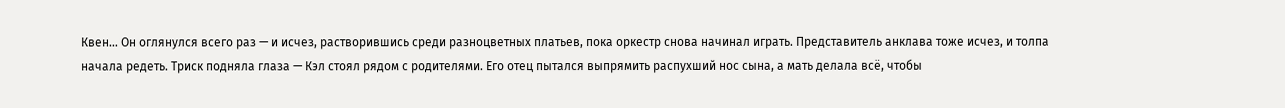Квен… Он оглянулся всего раз — и исчез, растворившись среди разноцветных платьев, пока оркестр снова начинал играть. Представитель анклава тоже исчез, и толпа начала редеть. Триск подняла глаза — Кэл стоял рядом с родителями. Его отец пытался выпрямить распухший нос сына, а мать делала всё, чтобы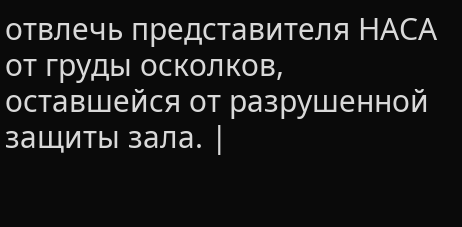отвлечь представителя НАСА от груды осколков, оставшейся от разрушенной защиты зала. |